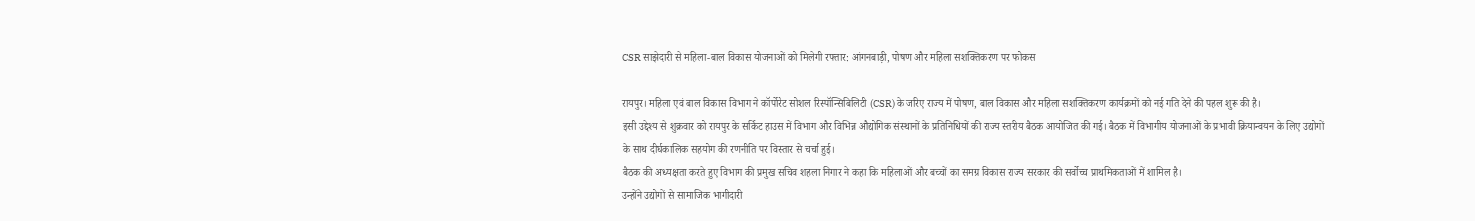CSR साझेदारी से महिला-बाल विकास योजनाओं को मिलेगी रफ्तार: आंगनबाड़ी, पोषण और महिला सशक्तिकरण पर फोकस

रायपुर। महिला एवं बाल विकास विभाग ने कॉर्पोरेट सोशल रिस्पॉन्सिबिलिटी (CSR) के जरिए राज्य में पोषण, बाल विकास और महिला सशक्तिकरण कार्यक्रमों को नई गति देने की पहल शुरू की है।
इसी उद्देश्य से शुक्रवार को रायपुर के सर्किट हाउस में विभाग और विभिन्न औद्योगिक संस्थानों के प्रतिनिधियों की राज्य स्तरीय बैठक आयोजित की गई। बैठक में विभागीय योजनाओं के प्रभावी क्रियान्वयन के लिए उद्योगों के साथ दीर्घकालिक सहयोग की रणनीति पर विस्तार से चर्चा हुई।
बैठक की अध्यक्षता करते हुए विभाग की प्रमुख सचिव शहला निगार ने कहा कि महिलाओं और बच्चों का समग्र विकास राज्य सरकार की सर्वोच्च प्राथमिकताओं में शामिल है।
उन्होंने उद्योगों से सामाजिक भागीदारी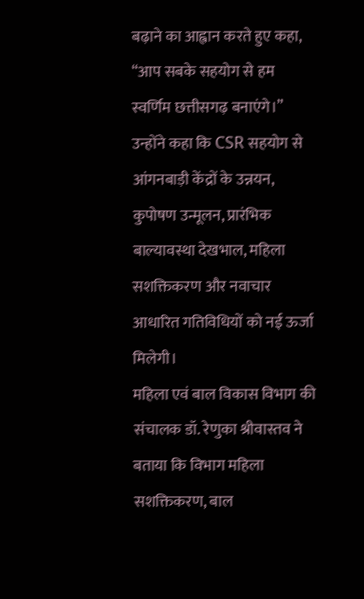बढ़ाने का आह्वान करते हुए कहा, “आप सबके सहयोग से हम स्वर्णिम छत्तीसगढ़ बनाएंगे।” उन्होंने कहा कि CSR सहयोग से आंगनबाड़ी केंद्रों के उन्नयन, कुपोषण उन्मूलन, प्रारंभिक बाल्यावस्था देखभाल, महिला सशक्तिकरण और नवाचार आधारित गतिविधियों को नई ऊर्जा मिलेगी।
महिला एवं बाल विकास विभाग की संचालक डॉ. रेणुका श्रीवास्तव ने बताया कि विभाग महिला सशक्तिकरण, बाल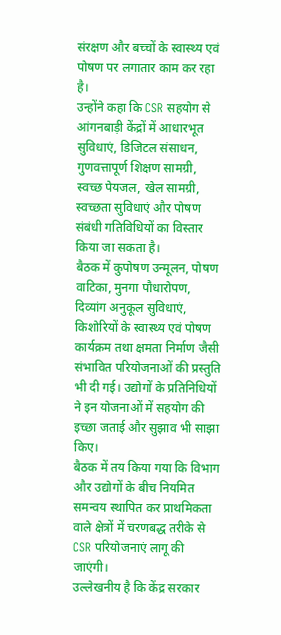संरक्षण और बच्चों के स्वास्थ्य एवं पोषण पर लगातार काम कर रहा है।
उन्होंने कहा कि CSR सहयोग से आंगनबाड़ी केंद्रों में आधारभूत सुविधाएं, डिजिटल संसाधन, गुणवत्तापूर्ण शिक्षण सामग्री, स्वच्छ पेयजल, खेल सामग्री, स्वच्छता सुविधाएं और पोषण संबंधी गतिविधियों का विस्तार किया जा सकता है।
बैठक में कुपोषण उन्मूलन, पोषण वाटिका, मुनगा पौधारोपण, दिव्यांग अनुकूल सुविधाएं, किशोरियों के स्वास्थ्य एवं पोषण कार्यक्रम तथा क्षमता निर्माण जैसी संभावित परियोजनाओं की प्रस्तुति भी दी गई। उद्योगों के प्रतिनिधियों ने इन योजनाओं में सहयोग की इच्छा जताई और सुझाव भी साझा किए।
बैठक में तय किया गया कि विभाग और उद्योगों के बीच नियमित समन्वय स्थापित कर प्राथमिकता वाले क्षेत्रों में चरणबद्ध तरीके से CSR परियोजनाएं लागू की जाएंगी।
उल्लेखनीय है कि केंद्र सरकार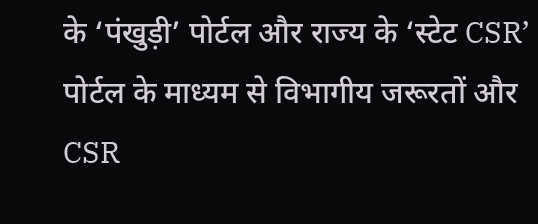के ‘पंखुड़ी’ पोर्टल और राज्य के ‘स्टेट CSR’ पोर्टल के माध्यम से विभागीय जरूरतों और CSR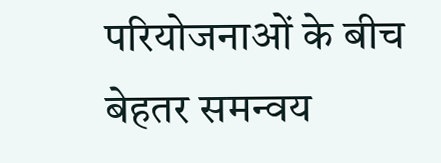परियोजनाओं के बीच बेहतर समन्वय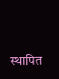स्थापित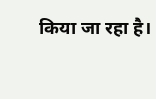किया जा रहा है।